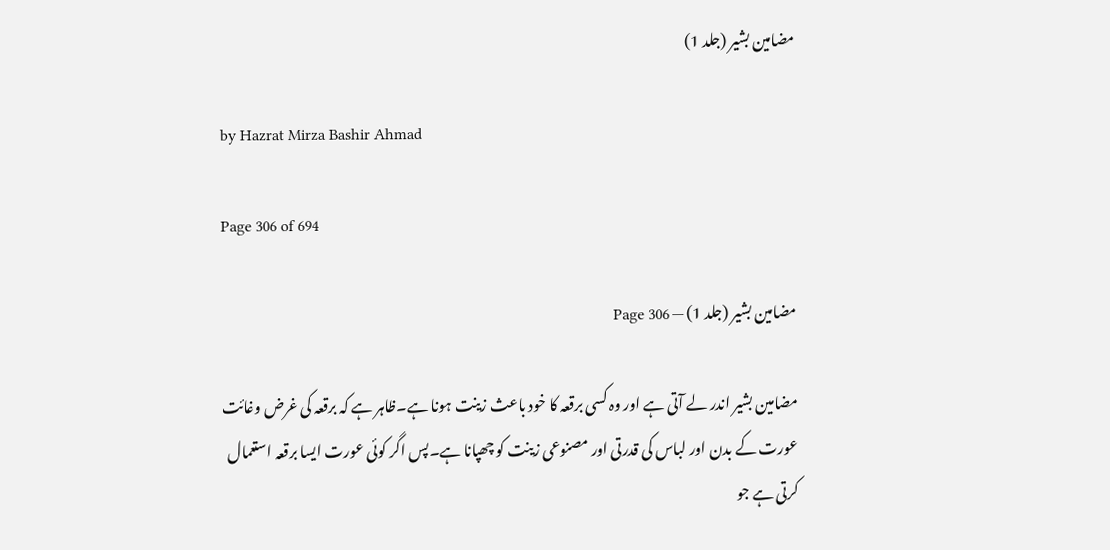مضامین بشیر (جلد 1)

by Hazrat Mirza Bashir Ahmad

Page 306 of 694

مضامین بشیر (جلد 1) — Page 306

مضامین بشیر اندر لے آتی ہے اور وہ کسی برقعہ کا خود باعث زینت ہونا ہے۔ظاہر ہے کہ برقعہ کی غرض وغائت عورت کے بدن اور لباس کی قدرتی اور مصنوعی زینت کو چھپانا ہے۔پس اگر کوئی عورت ایسا برقعہ استعمال کرتی ہے جو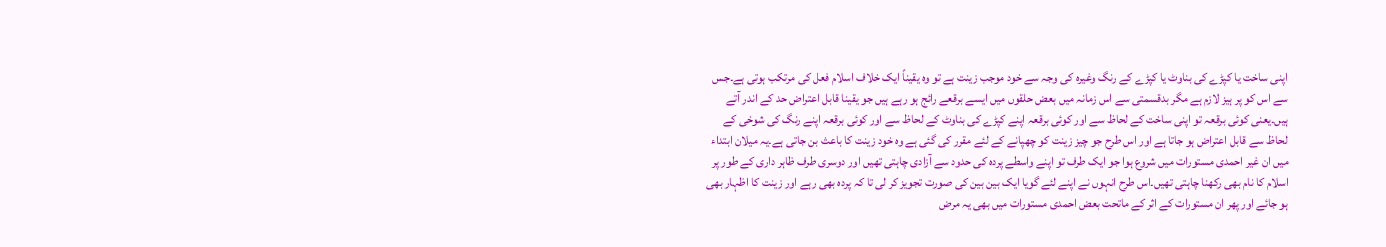اپنی ساخت یا کپڑے کی بناوٹ یا کپڑے کے رنگ وغیرہ کی وجہ سے خود موجب زینت ہے تو وہ یقیناً ایک خلاف اسلام فعل کی مرتکب ہوتی ہے۔جس سے اس کو پر ہیز لازم ہے مگر بدقسمتی سے اس زمانہ میں بعض حلقوں میں ایسے برقعے رائج ہو رہے ہیں جو یقینا قابل اعتراض حد کے اندر آتے ہیں۔یعنی کوئی برقعہ تو اپنی ساخت کے لحاظ سے اور کوئی برقعہ اپنے کپڑے کی بناوٹ کے لحاظ سے اور کوئی برقعہ اپنے رنگ کی شوخی کے لحاظ سے قابل اعتراض ہو جاتا ہے اور اس طرح جو چیز زینت کو چھپانے کے لئے مقرر کی گئی ہے وہ خود زینت کا باعث بن جاتی ہے۔یہ میلان ابتداء میں ان غیر احمدی مستورات میں شروع ہوا جو ایک طرف تو اپنے واسطے پردہ کی حدود سے آزادی چاہتی تھیں اور دوسری طرف ظاہر داری کے طور پر اسلام کا نام بھی رکھنا چاہتی تھیں۔اس طرح انہوں نے اپنے لئے گویا ایک بین بین کی صورت تجویز کر لی تا کہ پردہ بھی رہے اور زینت کا اظہار بھی ہو جائے اور پھر ان مستورات کے اثر کے ماتحت بعض احمدی مستورات میں بھی یہ مرض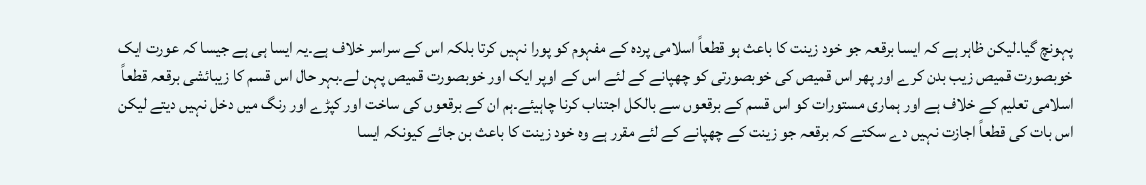پہونچ گیا۔لیکن ظاہر ہے کہ ایسا برقعہ جو خود زینت کا باعث ہو قطعاً اسلامی پردہ کے مفہوم کو پورا نہیں کرتا بلکہ اس کے سراسر خلاف ہے۔یہ ایسا ہی ہے جیسا کہ عورت ایک خوبصورت قمیص زیب بدن کرے اور پھر اس قمیص کی خوبصورتی کو چھپانے کے لئے اس کے اوپر ایک اور خوبصورت قمیص پہن لے۔بہر حال اس قسم کا زیبائشی برقعہ قطعاً اسلامی تعلیم کے خلاف ہے اور ہماری مستورات کو اس قسم کے برقعوں سے بالکل اجتناب کرنا چاہیئے۔ہم ان کے برقعوں کی ساخت اور کپڑے اور رنگ میں دخل نہیں دیتے لیکن اس بات کی قطعاً اجازت نہیں دے سکتے کہ برقعہ جو زینت کے چھپانے کے لئے مقرر ہے وہ خود زینت کا باعث بن جائے کیونکہ ایسا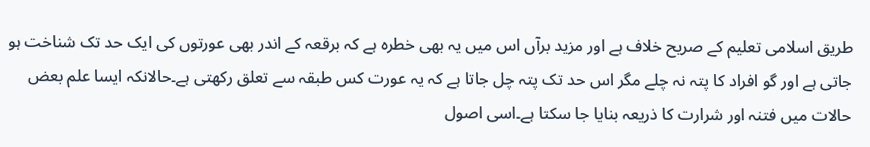طریق اسلامی تعلیم کے صریح خلاف ہے اور مزید برآں اس میں یہ بھی خطرہ ہے کہ برقعہ کے اندر بھی عورتوں کی ایک حد تک شناخت ہو جاتی ہے اور گو افراد کا پتہ نہ چلے مگر اس حد تک پتہ چل جاتا ہے کہ یہ عورت کس طبقہ سے تعلق رکھتی ہے۔حالانکہ ایسا علم بعض حالات میں فتنہ اور شرارت کا ذریعہ بنایا جا سکتا ہے۔اسی اصول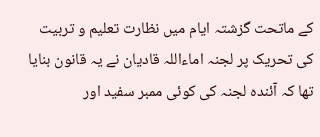کے ماتحت گزشتہ ایام میں نظارت تعلیم و تربیت کی تحریک پر لجنہ اماءاللہ قادیان نے یہ قانون بنایا تھا کہ آئندہ لجنہ کی کوئی ممبر سفید اور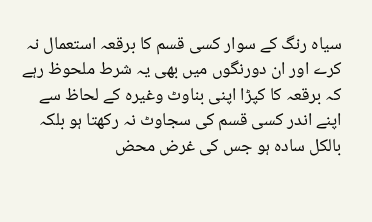سیاہ رنگ کے سوار کسی قسم کا برقعہ استعمال نہ کرے اور ان دورنگوں میں بھی یہ شرط ملحوظ رہے کہ برقعہ کا کپڑا اپنی بناوٹ وغیرہ کے لحاظ سے اپنے اندر کسی قسم کی سجاوٹ نہ رکھتا ہو بلکہ بالکل سادہ ہو جس کی غرض محض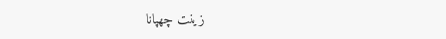زینت چھپانا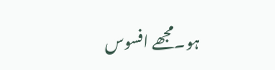ہو۔مجھے افسوس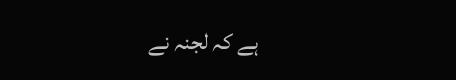ہے کہ لجنہ نے